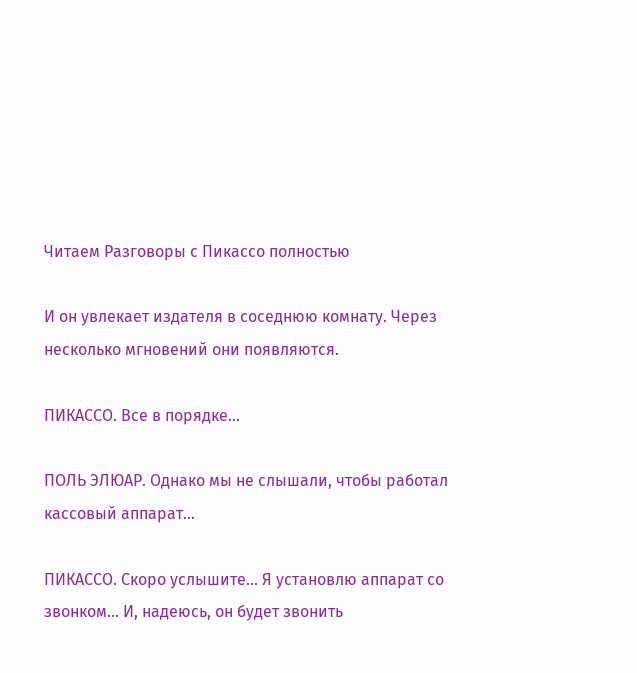Читаем Разговоры с Пикассо полностью

И он увлекает издателя в соседнюю комнату. Через несколько мгновений они появляются.

ПИКАССО. Все в порядке…

ПОЛЬ ЭЛЮАР. Однако мы не слышали, чтобы работал кассовый аппарат…

ПИКАССО. Скоро услышите… Я установлю аппарат со звонком… И, надеюсь, он будет звонить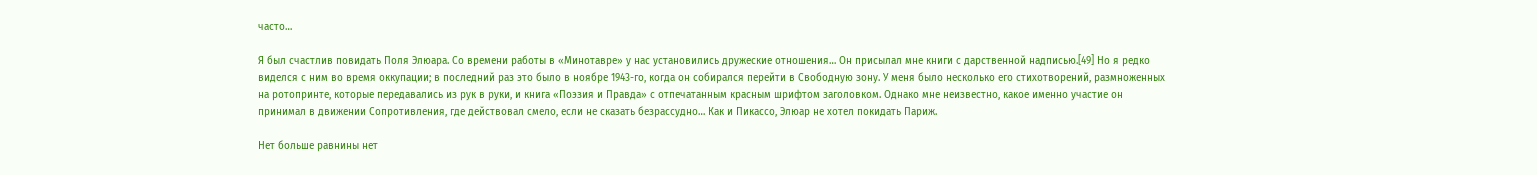часто…

Я был счастлив повидать Поля Элюара. Со времени работы в «Минотавре» у нас установились дружеские отношения… Он присылал мне книги с дарственной надписью.[49] Но я редко виделся с ним во время оккупации; в последний раз это было в ноябре 1943-го, когда он собирался перейти в Свободную зону. У меня было несколько его стихотворений, размноженных на ротопринте, которые передавались из рук в руки, и книга «Поэзия и Правда» с отпечатанным красным шрифтом заголовком. Однако мне неизвестно, какое именно участие он принимал в движении Сопротивления, где действовал смело, если не сказать безрассудно… Как и Пикассо, Элюар не хотел покидать Париж.

Нет больше равнины нет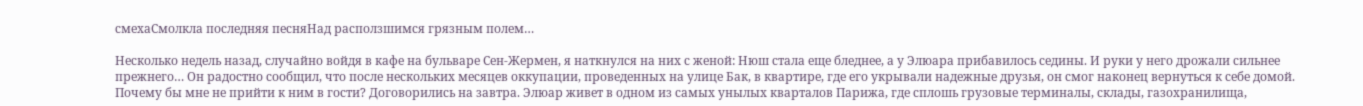смехаСмолкла последняя песняНад расползшимся грязным полем…

Несколько недель назад, случайно войдя в кафе на бульваре Сен-Жермен, я наткнулся на них с женой: Нюш стала еще бледнее, а у Элюара прибавилось седины. И руки у него дрожали сильнее прежнего… Он радостно сообщил, что после нескольких месяцев оккупации, проведенных на улице Бак, в квартире, где его укрывали надежные друзья, он смог наконец вернуться к себе домой. Почему бы мне не прийти к ним в гости? Договорились на завтра. Элюар живет в одном из самых унылых кварталов Парижа, где сплошь грузовые терминалы, склады, газохранилища,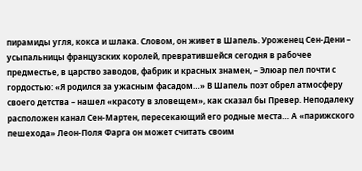пирамиды угля, кокса и шлака. Словом, он живет в Шапель. Уроженец Сен-Дени – усыпальницы французских королей, превратившейся сегодня в рабочее предместье, в царство заводов, фабрик и красных знамен, – Элюар пел почти с гордостью: «Я родился за ужасным фасадом…» В Шапель поэт обрел атмосферу своего детства – нашел «красоту в зловещем», как сказал бы Превер. Неподалеку расположен канал Сен-Мартен, пересекающий его родные места… А «парижского пешехода» Леон-Поля Фарга он может считать своим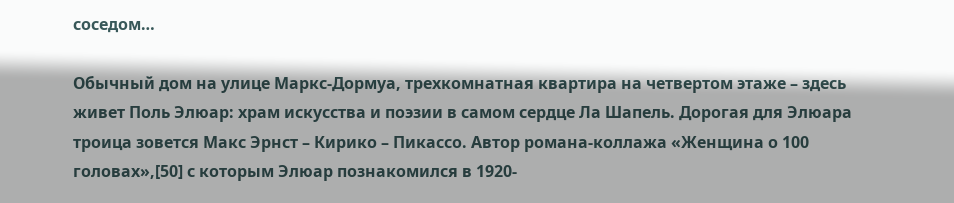соседом…

Обычный дом на улице Маркс-Дормуа, трехкомнатная квартира на четвертом этаже – здесь живет Поль Элюар: храм искусства и поэзии в самом сердце Ла Шапель. Дорогая для Элюара троица зовется Макс Эрнст – Кирико – Пикассо. Автор романа-коллажа «Женщина о 100 головах»,[50] с которым Элюар познакомился в 1920-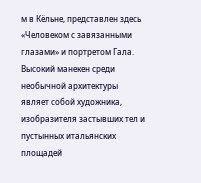м в Кёльне, представлен здесь «Человеком с завязанными глазами» и портретом Гала. Высокий манекен среди необычной архитектуры являет собой художника, изобразителя застывших тел и пустынных итальянских площадей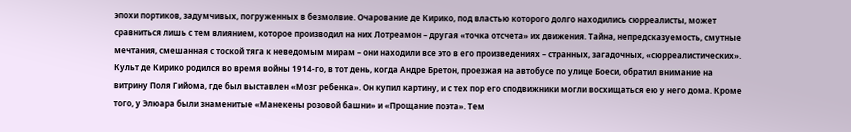эпохи портиков, задумчивых, погруженных в безмолвие. Очарование де Кирико, под властью которого долго находились сюрреалисты, может сравниться лишь с тем влиянием, которое производил на них Лотреамон – другая «точка отсчета» их движения. Тайна, непредсказуемость, смутные мечтания, смешанная с тоской тяга к неведомым мирам – они находили все это в его произведениях – странных, загадочных, «сюрреалистических». Культ де Кирико родился во время войны 1914-го, в тот день, когда Андре Бретон, проезжая на автобусе по улице Боеси, обратил внимание на витрину Поля Гийома, где был выставлен «Мозг ребенка». Он купил картину, и с тех пор его сподвижники могли восхищаться ею у него дома. Кроме того, у Элюара были знаменитые «Манекены розовой башни» и «Прощание поэта». Тем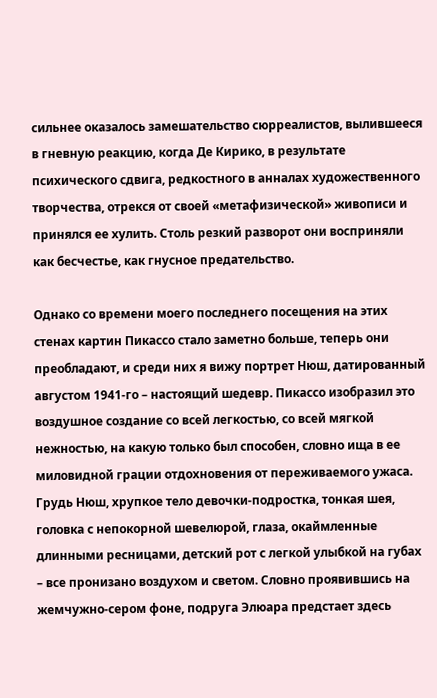сильнее оказалось замешательство сюрреалистов, вылившееся в гневную реакцию, когда Де Кирико, в результате психического сдвига, редкостного в анналах художественного творчества, отрекся от своей «метафизической» живописи и принялся ее хулить. Столь резкий разворот они восприняли как бесчестье, как гнусное предательство.

Однако со времени моего последнего посещения на этих стенах картин Пикассо стало заметно больше, теперь они преобладают, и среди них я вижу портрет Нюш, датированный августом 1941-го – настоящий шедевр. Пикассо изобразил это воздушное создание со всей легкостью, со всей мягкой нежностью, на какую только был способен, словно ища в ее миловидной грации отдохновения от переживаемого ужаса. Грудь Нюш, хрупкое тело девочки-подростка, тонкая шея, головка с непокорной шевелюрой, глаза, окаймленные длинными ресницами, детский рот с легкой улыбкой на губах – все пронизано воздухом и светом. Словно проявившись на жемчужно-сером фоне, подруга Элюара предстает здесь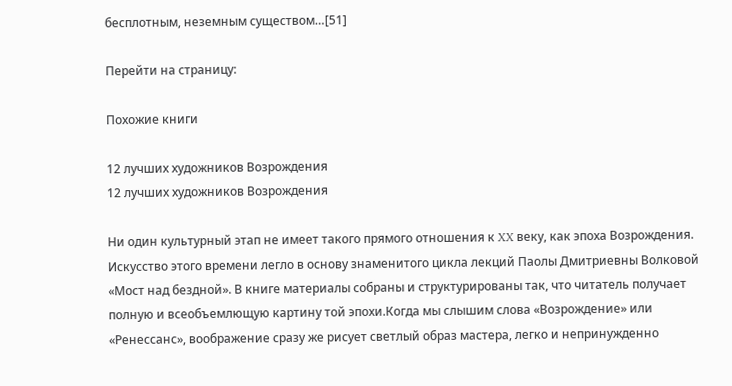бесплотным, неземным существом…[51]

Перейти на страницу:

Похожие книги

12 лучших художников Возрождения
12 лучших художников Возрождения

Ни один культурный этап не имеет такого прямого отношения к XX веку, как эпоха Возрождения. Искусство этого времени легло в основу знаменитого цикла лекций Паолы Дмитриевны Волковой «Мост над бездной». В книге материалы собраны и структурированы так, что читатель получает полную и всеобъемлющую картину той эпохи.Когда мы слышим слова «Возрождение» или «Ренессанс», воображение сразу же рисует светлый образ мастера, легко и непринужденно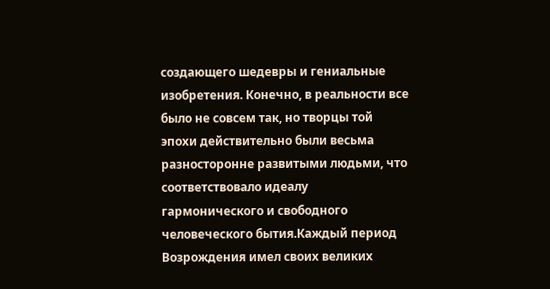создающего шедевры и гениальные изобретения. Конечно, в реальности все было не совсем так, но творцы той эпохи действительно были весьма разносторонне развитыми людьми, что соответствовало идеалу гармонического и свободного человеческого бытия.Каждый период Возрождения имел своих великих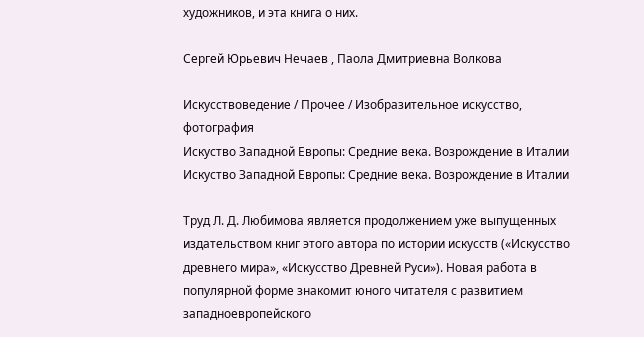художников, и эта книга о них.

Сергей Юрьевич Нечаев , Паола Дмитриевна Волкова

Искусствоведение / Прочее / Изобразительное искусство, фотография
Искуство Западной Европы: Средние века. Возрождение в Италии
Искуство Западной Европы: Средние века. Возрождение в Италии

Труд Л. Д. Любимова является продолжением уже выпущенных издательством книг этого автора по истории искусств («Искусство древнего мира», «Искусство Древней Руси»). Новая работа в популярной форме знакомит юного читателя с развитием западноевропейского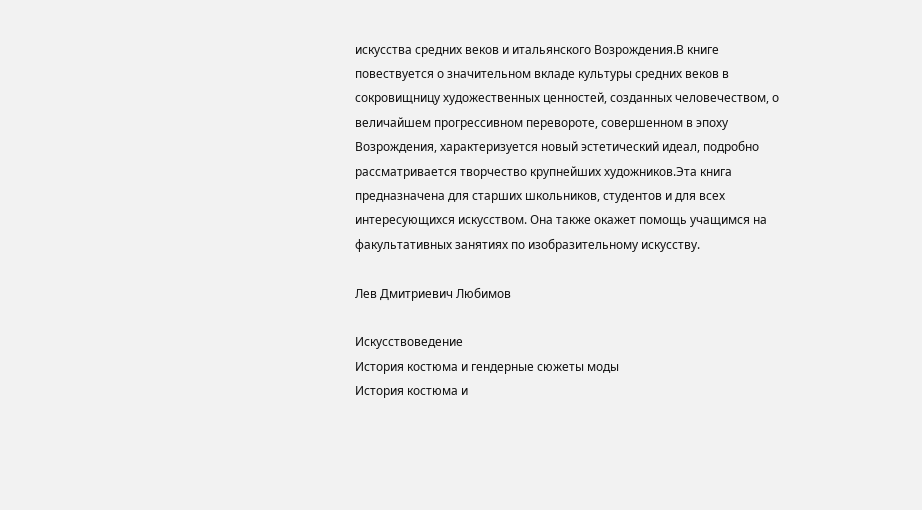искусства средних веков и итальянского Возрождения.В книге повествуется о значительном вкладе культуры средних веков в сокровищницу художественных ценностей, созданных человечеством, о величайшем прогрессивном перевороте, совершенном в эпоху Возрождения, характеризуется новый эстетический идеал, подробно рассматривается творчество крупнейших художников.Эта книга предназначена для старших школьников, студентов и для всех интересующихся искусством. Она также окажет помощь учащимся на факультативных занятиях по изобразительному искусству.

Лев Дмитриевич Любимов

Искусствоведение
История костюма и гендерные сюжеты моды
История костюма и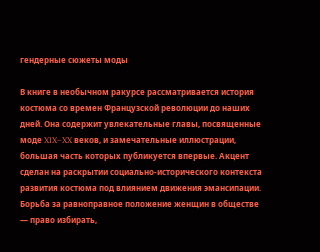гендерные сюжеты моды

В книге в необычном ракурсе рассматривается история костюма со времен Французской революции до наших дней. Она содержит увлекательные главы, посвященные моде XIX–XX веков, и замечательные иллюстрации, большая часть которых публикуется впервые. Акцент сделан на раскрытии социально-исторического контекста развития костюма под влиянием движения эмансипации. Борьба за равноправное положение женщин в обществе — право избирать,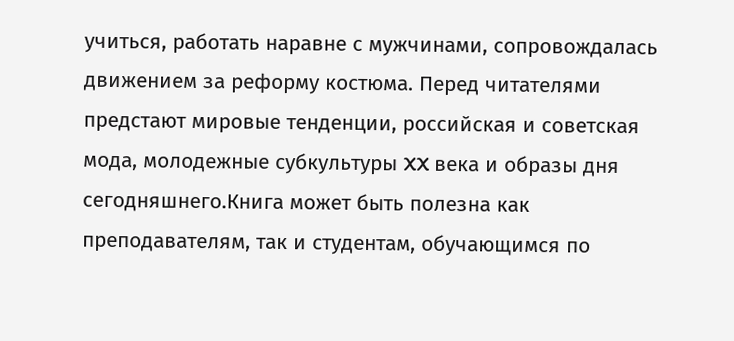учиться, работать наравне с мужчинами, сопровождалась движением за реформу костюма. Перед читателями предстают мировые тенденции, российская и советская мода, молодежные субкультуры XX века и образы дня сегодняшнего.Книга может быть полезна как преподавателям, так и студентам, обучающимся по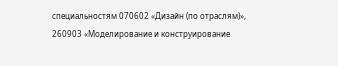специальностям 070602 «Дизайн (по отраслям)», 260903 «Моделирование и конструирование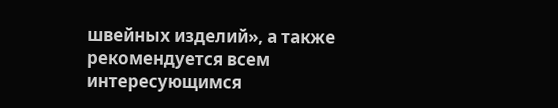швейных изделий», а также рекомендуется всем интересующимся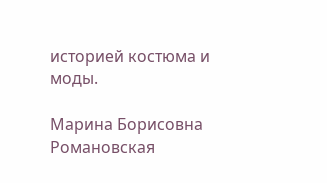историей костюма и моды.

Марина Борисовна Романовская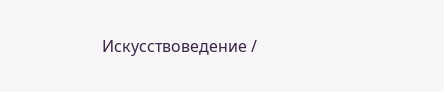Искусствоведение /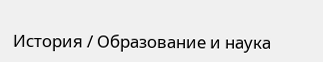История / Образование и наука